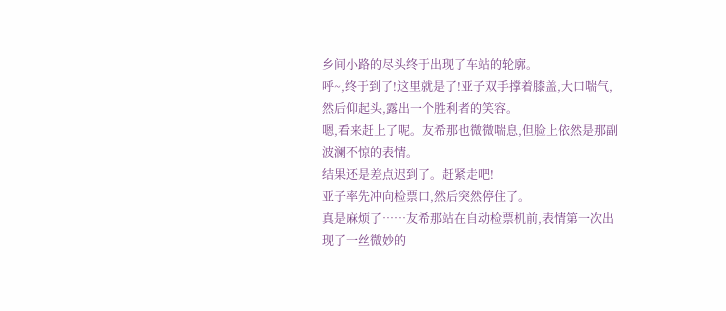乡间小路的尽头终于出现了车站的轮廓。
呼~,终于到了!这里就是了!亚子双手撑着膝盖,大口喘气,然后仰起头,露出一个胜利者的笑容。
嗯,看来赶上了呢。友希那也微微喘息,但脸上依然是那副波澜不惊的表情。
结果还是差点迟到了。赶紧走吧!
亚子率先冲向检票口,然后突然停住了。
真是麻烦了……友希那站在自动检票机前,表情第一次出现了一丝微妙的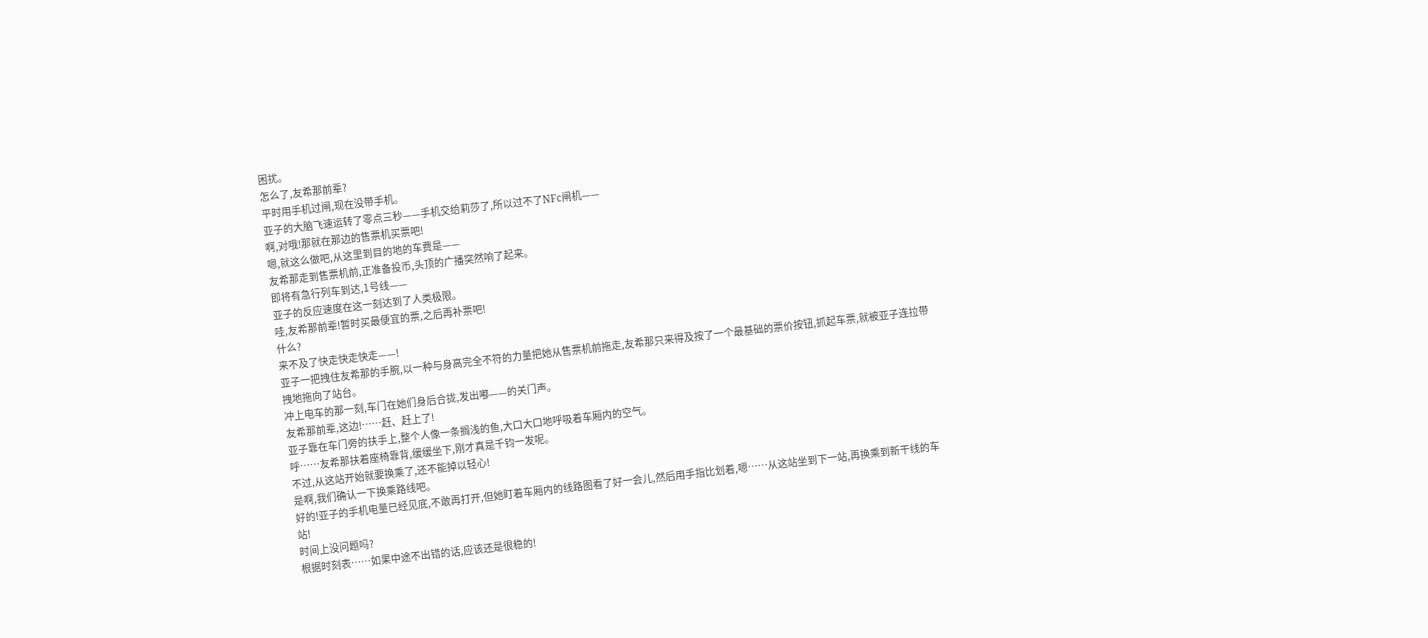困扰。
怎么了,友希那前辈?
平时用手机过闸,现在没带手机。
亚子的大脑飞速运转了零点三秒——手机交给莉莎了,所以过不了NFc闸机——
啊,对哦!那就在那边的售票机买票吧!
嗯,就这么做吧,从这里到目的地的车费是——
友希那走到售票机前,正准备投币,头顶的广播突然响了起来。
即将有急行列车到达,1号线——
亚子的反应速度在这一刻达到了人类极限。
哇,友希那前辈!暂时买最便宜的票,之后再补票吧!
什么?
来不及了快走快走快走——!
亚子一把拽住友希那的手腕,以一种与身高完全不符的力量把她从售票机前拖走,友希那只来得及按了一个最基础的票价按钮,抓起车票,就被亚子连拉带拽地拖向了站台。
冲上电车的那一刻,车门在她们身后合拢,发出嘟——的关门声。
友希那前辈,这边!……赶、赶上了!
亚子靠在车门旁的扶手上,整个人像一条搁浅的鱼,大口大口地呼吸着车厢内的空气。
呼……友希那扶着座椅靠背,缓缓坐下,刚才真是千钧一发呢。
不过,从这站开始就要换乘了,还不能掉以轻心!
是啊,我们确认一下换乘路线吧。
好的!亚子的手机电量已经见底,不敢再打开,但她盯着车厢内的线路图看了好一会儿,然后用手指比划着,嗯……从这站坐到下一站,再换乘到新干线的车站!
时间上没问题吗?
根据时刻表……如果中途不出错的话,应该还是很稳的!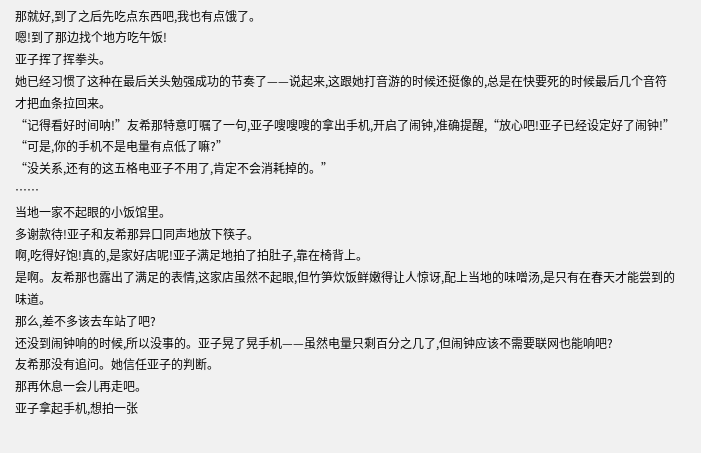那就好,到了之后先吃点东西吧,我也有点饿了。
嗯!到了那边找个地方吃午饭!
亚子挥了挥拳头。
她已经习惯了这种在最后关头勉强成功的节奏了——说起来,这跟她打音游的时候还挺像的,总是在快要死的时候最后几个音符才把血条拉回来。
“记得看好时间呐!”友希那特意叮嘱了一句,亚子嗖嗖嗖的拿出手机,开启了闹钟,准确提醒,“放心吧!亚子已经设定好了闹钟!”
“可是,你的手机不是电量有点低了嘛?”
“没关系,还有的这五格电亚子不用了,肯定不会消耗掉的。”
……
当地一家不起眼的小饭馆里。
多谢款待!亚子和友希那异口同声地放下筷子。
啊,吃得好饱!真的,是家好店呢!亚子满足地拍了拍肚子,靠在椅背上。
是啊。友希那也露出了满足的表情,这家店虽然不起眼,但竹笋炊饭鲜嫩得让人惊讶,配上当地的味噌汤,是只有在春天才能尝到的味道。
那么,差不多该去车站了吧?
还没到闹钟响的时候,所以没事的。亚子晃了晃手机——虽然电量只剩百分之几了,但闹钟应该不需要联网也能响吧?
友希那没有追问。她信任亚子的判断。
那再休息一会儿再走吧。
亚子拿起手机,想拍一张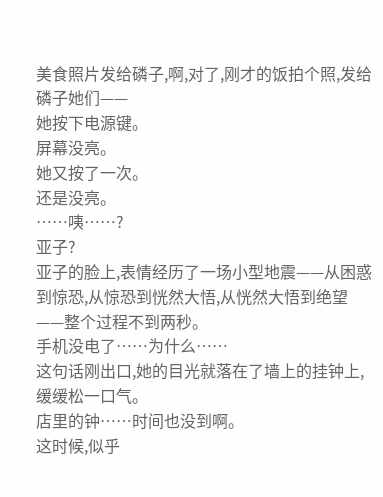美食照片发给磷子,啊,对了,刚才的饭拍个照,发给磷子她们——
她按下电源键。
屏幕没亮。
她又按了一次。
还是没亮。
……咦……?
亚子?
亚子的脸上,表情经历了一场小型地震——从困惑到惊恐,从惊恐到恍然大悟,从恍然大悟到绝望——整个过程不到两秒。
手机没电了……为什么……
这句话刚出口,她的目光就落在了墙上的挂钟上,缓缓松一口气。
店里的钟……时间也没到啊。
这时候,似乎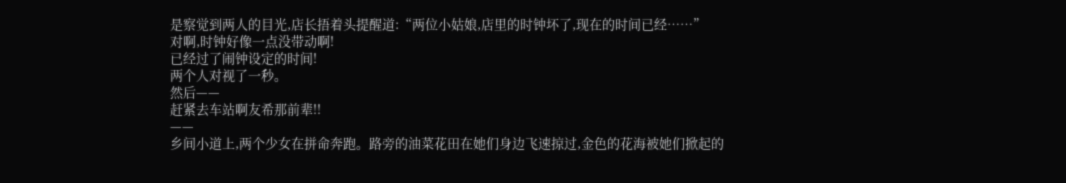是察觉到两人的目光,店长捂着头提醒道:“两位小姑娘,店里的时钟坏了,现在的时间已经……”
对啊,时钟好像一点没带动啊!
已经过了闹钟设定的时间!
两个人对视了一秒。
然后——
赶紧去车站啊友希那前辈!!
——
乡间小道上,两个少女在拼命奔跑。路旁的油菜花田在她们身边飞速掠过,金色的花海被她们掀起的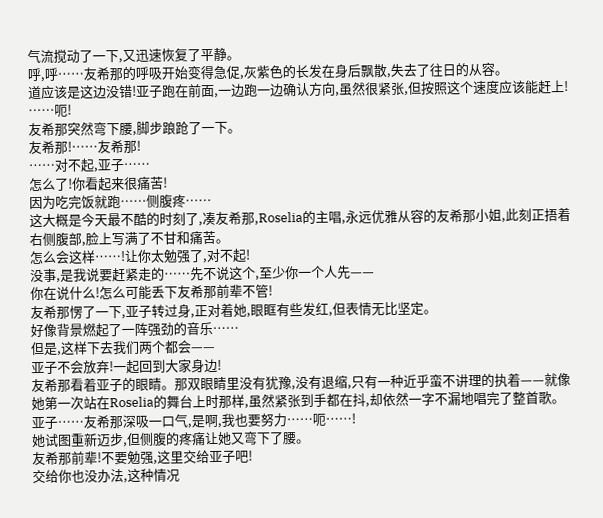气流搅动了一下,又迅速恢复了平静。
呼,呼……友希那的呼吸开始变得急促,灰紫色的长发在身后飘散,失去了往日的从容。
道应该是这边没错!亚子跑在前面,一边跑一边确认方向,虽然很紧张,但按照这个速度应该能赶上!
……呃!
友希那突然弯下腰,脚步踉跄了一下。
友希那!……友希那!
……对不起,亚子……
怎么了!你看起来很痛苦!
因为吃完饭就跑……侧腹疼……
这大概是今天最不酷的时刻了,凑友希那,Roselia的主唱,永远优雅从容的友希那小姐,此刻正捂着右侧腹部,脸上写满了不甘和痛苦。
怎么会这样……!让你太勉强了,对不起!
没事,是我说要赶紧走的……先不说这个,至少你一个人先——
你在说什么!怎么可能丢下友希那前辈不管!
友希那愣了一下,亚子转过身,正对着她,眼眶有些发红,但表情无比坚定。
好像背景燃起了一阵强劲的音乐……
但是,这样下去我们两个都会——
亚子不会放弃!一起回到大家身边!
友希那看着亚子的眼睛。那双眼睛里没有犹豫,没有退缩,只有一种近乎蛮不讲理的执着——就像她第一次站在Roselia的舞台上时那样,虽然紧张到手都在抖,却依然一字不漏地唱完了整首歌。
亚子……友希那深吸一口气,是啊,我也要努力……呃……!
她试图重新迈步,但侧腹的疼痛让她又弯下了腰。
友希那前辈!不要勉强,这里交给亚子吧!
交给你也没办法,这种情况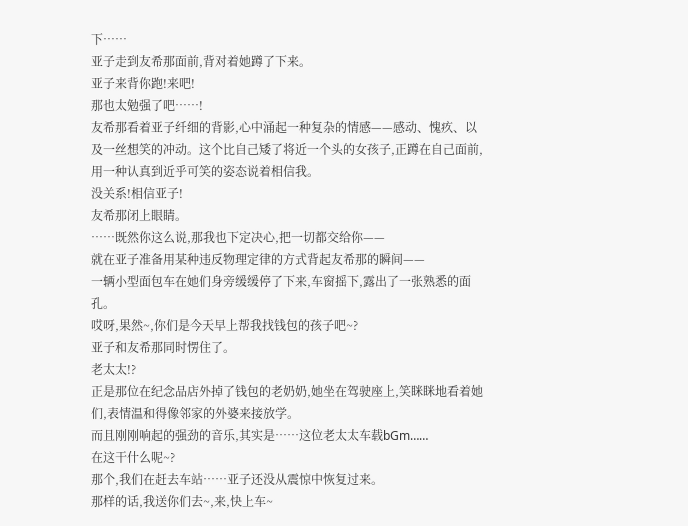下……
亚子走到友希那面前,背对着她蹲了下来。
亚子来背你跑!来吧!
那也太勉强了吧……!
友希那看着亚子纤细的背影,心中涌起一种复杂的情感——感动、愧疚、以及一丝想笑的冲动。这个比自己矮了将近一个头的女孩子,正蹲在自己面前,用一种认真到近乎可笑的姿态说着相信我。
没关系!相信亚子!
友希那闭上眼睛。
……既然你这么说,那我也下定决心,把一切都交给你——
就在亚子准备用某种违反物理定律的方式背起友希那的瞬间——
一辆小型面包车在她们身旁缓缓停了下来,车窗摇下,露出了一张熟悉的面孔。
哎呀,果然~,你们是今天早上帮我找钱包的孩子吧~?
亚子和友希那同时愣住了。
老太太!?
正是那位在纪念品店外掉了钱包的老奶奶,她坐在驾驶座上,笑眯眯地看着她们,表情温和得像邻家的外婆来接放学。
而且刚刚响起的强劲的音乐,其实是……这位老太太车载bGm……
在这干什么呢~?
那个,我们在赶去车站……亚子还没从震惊中恢复过来。
那样的话,我送你们去~,来,快上车~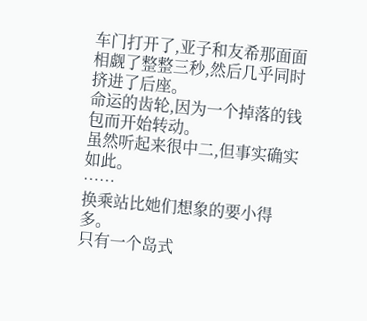车门打开了,亚子和友希那面面相觑了整整三秒,然后几乎同时挤进了后座。
命运的齿轮,因为一个掉落的钱包而开始转动。
虽然听起来很中二,但事实确实如此。
……
换乘站比她们想象的要小得多。
只有一个岛式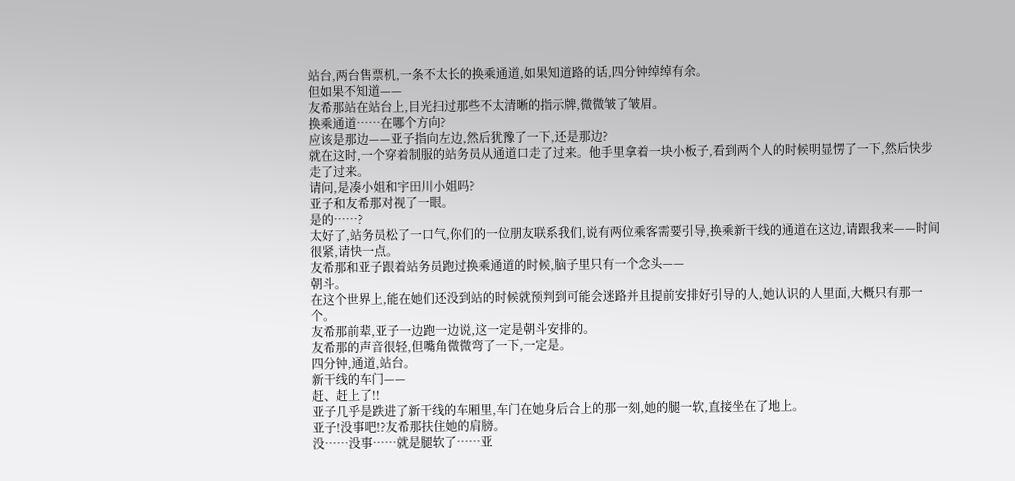站台,两台售票机,一条不太长的换乘通道,如果知道路的话,四分钟绰绰有余。
但如果不知道——
友希那站在站台上,目光扫过那些不太清晰的指示牌,微微皱了皱眉。
换乘通道……在哪个方向?
应该是那边——亚子指向左边,然后犹豫了一下,还是那边?
就在这时,一个穿着制服的站务员从通道口走了过来。他手里拿着一块小板子,看到两个人的时候明显愣了一下,然后快步走了过来。
请问,是凑小姐和宇田川小姐吗?
亚子和友希那对视了一眼。
是的……?
太好了,站务员松了一口气,你们的一位朋友联系我们,说有两位乘客需要引导,换乘新干线的通道在这边,请跟我来——时间很紧,请快一点。
友希那和亚子跟着站务员跑过换乘通道的时候,脑子里只有一个念头——
朝斗。
在这个世界上,能在她们还没到站的时候就预判到可能会迷路并且提前安排好引导的人,她认识的人里面,大概只有那一个。
友希那前辈,亚子一边跑一边说,这一定是朝斗安排的。
友希那的声音很轻,但嘴角微微弯了一下,一定是。
四分钟,通道,站台。
新干线的车门——
赶、赶上了!!
亚子几乎是跌进了新干线的车厢里,车门在她身后合上的那一刻,她的腿一软,直接坐在了地上。
亚子!没事吧!?友希那扶住她的肩膀。
没……没事……就是腿软了……亚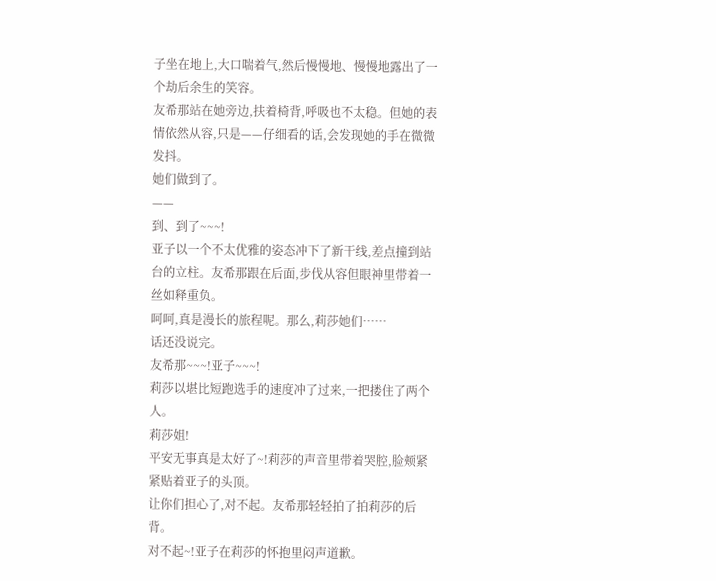子坐在地上,大口喘着气,然后慢慢地、慢慢地露出了一个劫后余生的笑容。
友希那站在她旁边,扶着椅背,呼吸也不太稳。但她的表情依然从容,只是——仔细看的话,会发现她的手在微微发抖。
她们做到了。
——
到、到了~~~!
亚子以一个不太优雅的姿态冲下了新干线,差点撞到站台的立柱。友希那跟在后面,步伐从容但眼神里带着一丝如释重负。
呵呵,真是漫长的旅程呢。那么,莉莎她们……
话还没说完。
友希那~~~!亚子~~~!
莉莎以堪比短跑选手的速度冲了过来,一把搂住了两个人。
莉莎姐!
平安无事真是太好了~!莉莎的声音里带着哭腔,脸颊紧紧贴着亚子的头顶。
让你们担心了,对不起。友希那轻轻拍了拍莉莎的后背。
对不起~!亚子在莉莎的怀抱里闷声道歉。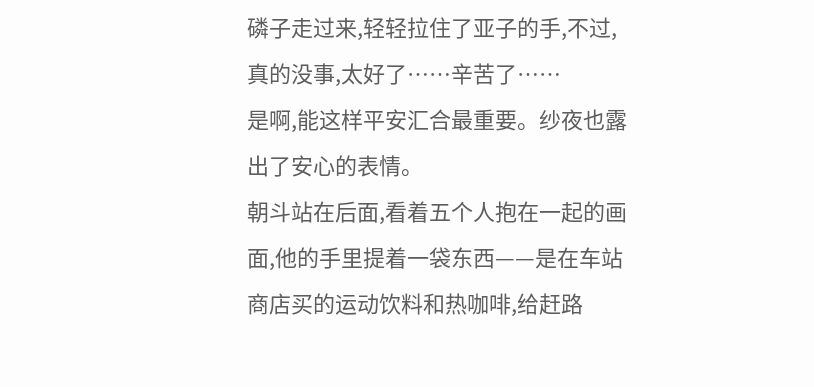磷子走过来,轻轻拉住了亚子的手,不过,真的没事,太好了……辛苦了……
是啊,能这样平安汇合最重要。纱夜也露出了安心的表情。
朝斗站在后面,看着五个人抱在一起的画面,他的手里提着一袋东西——是在车站商店买的运动饮料和热咖啡,给赶路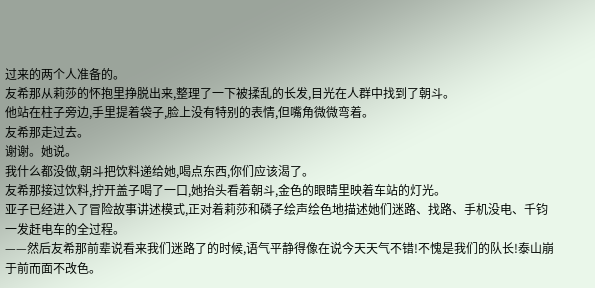过来的两个人准备的。
友希那从莉莎的怀抱里挣脱出来,整理了一下被揉乱的长发,目光在人群中找到了朝斗。
他站在柱子旁边,手里提着袋子,脸上没有特别的表情,但嘴角微微弯着。
友希那走过去。
谢谢。她说。
我什么都没做,朝斗把饮料递给她,喝点东西,你们应该渴了。
友希那接过饮料,拧开盖子喝了一口,她抬头看着朝斗,金色的眼睛里映着车站的灯光。
亚子已经进入了冒险故事讲述模式,正对着莉莎和磷子绘声绘色地描述她们迷路、找路、手机没电、千钧一发赶电车的全过程。
——然后友希那前辈说看来我们迷路了的时候,语气平静得像在说今天天气不错!不愧是我们的队长!泰山崩于前而面不改色。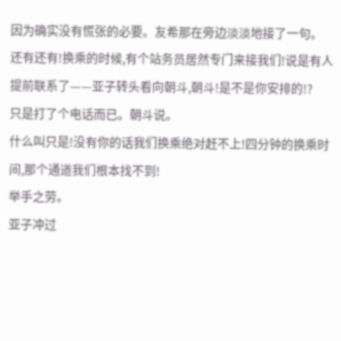因为确实没有慌张的必要。友希那在旁边淡淡地接了一句。
还有还有!换乘的时候,有个站务员居然专门来接我们!说是有人提前联系了——亚子转头看向朝斗,朝斗!是不是你安排的!?
只是打了个电话而已。朝斗说。
什么叫只是!没有你的话我们换乘绝对赶不上!四分钟的换乘时间,那个通道我们根本找不到!
举手之劳。
亚子冲过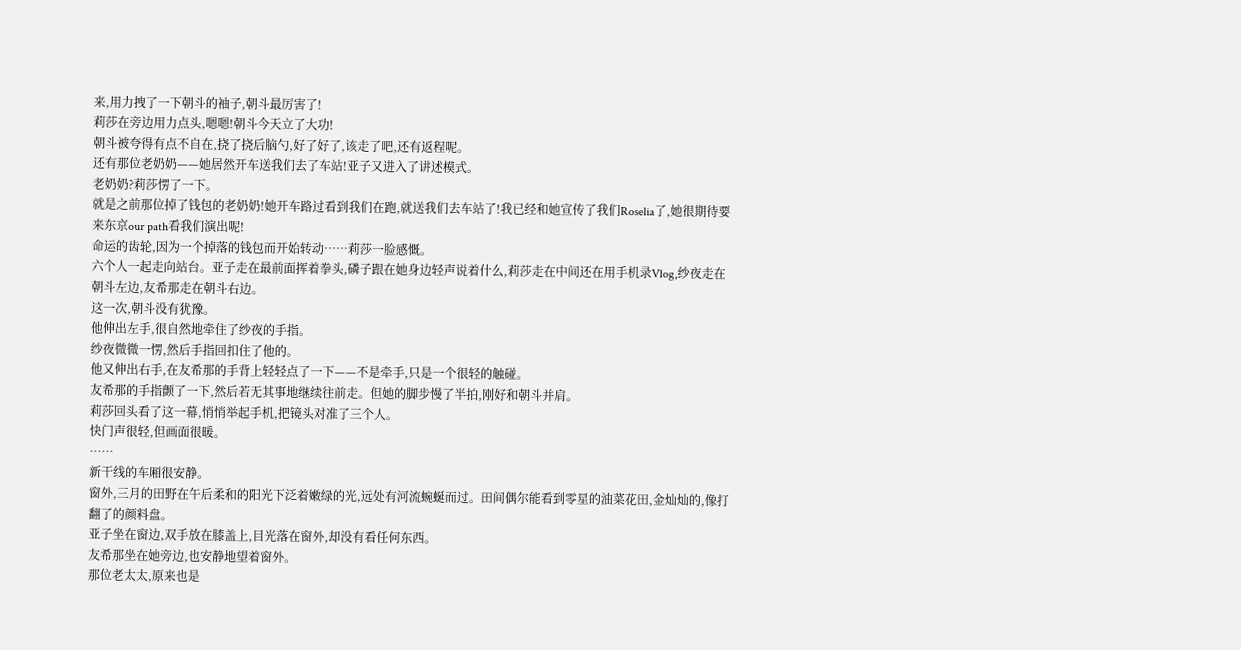来,用力拽了一下朝斗的袖子,朝斗最厉害了!
莉莎在旁边用力点头,嗯嗯!朝斗今天立了大功!
朝斗被夸得有点不自在,挠了挠后脑勺,好了好了,该走了吧,还有返程呢。
还有那位老奶奶——她居然开车送我们去了车站!亚子又进入了讲述模式。
老奶奶?莉莎愣了一下。
就是之前那位掉了钱包的老奶奶!她开车路过看到我们在跑,就送我们去车站了!我已经和她宣传了我们Roselia了,她很期待要来东京our path看我们演出呢!
命运的齿轮,因为一个掉落的钱包而开始转动……莉莎一脸感慨。
六个人一起走向站台。亚子走在最前面挥着拳头,磷子跟在她身边轻声说着什么,莉莎走在中间还在用手机录Vlog,纱夜走在朝斗左边,友希那走在朝斗右边。
这一次,朝斗没有犹豫。
他伸出左手,很自然地牵住了纱夜的手指。
纱夜微微一愣,然后手指回扣住了他的。
他又伸出右手,在友希那的手背上轻轻点了一下——不是牵手,只是一个很轻的触碰。
友希那的手指颤了一下,然后若无其事地继续往前走。但她的脚步慢了半拍,刚好和朝斗并肩。
莉莎回头看了这一幕,悄悄举起手机,把镜头对准了三个人。
快门声很轻,但画面很暖。
……
新干线的车厢很安静。
窗外,三月的田野在午后柔和的阳光下泛着嫩绿的光,远处有河流蜿蜒而过。田间偶尔能看到零星的油菜花田,金灿灿的,像打翻了的颜料盘。
亚子坐在窗边,双手放在膝盖上,目光落在窗外,却没有看任何东西。
友希那坐在她旁边,也安静地望着窗外。
那位老太太,原来也是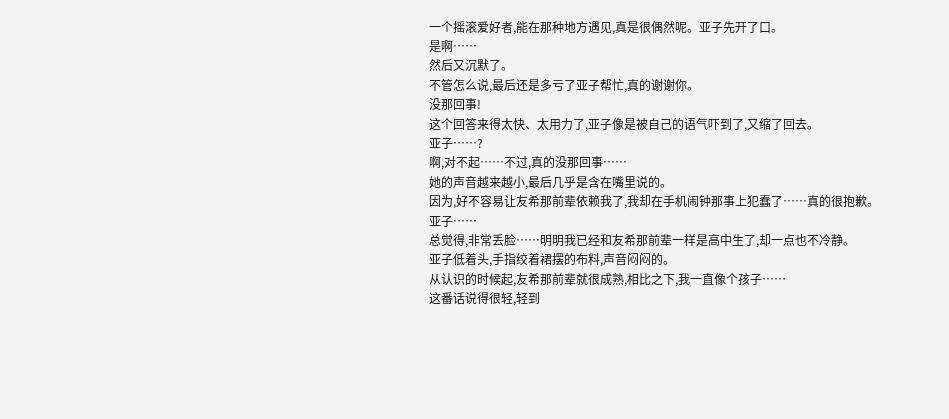一个摇滚爱好者,能在那种地方遇见,真是很偶然呢。亚子先开了口。
是啊……
然后又沉默了。
不管怎么说,最后还是多亏了亚子帮忙,真的谢谢你。
没那回事!
这个回答来得太快、太用力了,亚子像是被自己的语气吓到了,又缩了回去。
亚子……?
啊,对不起……不过,真的没那回事……
她的声音越来越小,最后几乎是含在嘴里说的。
因为,好不容易让友希那前辈依赖我了,我却在手机闹钟那事上犯蠢了……真的很抱歉。
亚子……
总觉得,非常丢脸……明明我已经和友希那前辈一样是高中生了,却一点也不冷静。
亚子低着头,手指绞着裙摆的布料,声音闷闷的。
从认识的时候起,友希那前辈就很成熟,相比之下,我一直像个孩子……
这番话说得很轻,轻到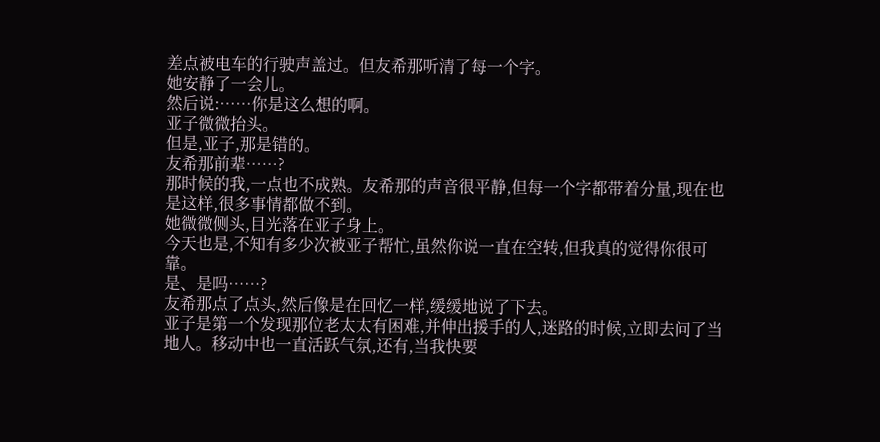差点被电车的行驶声盖过。但友希那听清了每一个字。
她安静了一会儿。
然后说:……你是这么想的啊。
亚子微微抬头。
但是,亚子,那是错的。
友希那前辈……?
那时候的我,一点也不成熟。友希那的声音很平静,但每一个字都带着分量,现在也是这样,很多事情都做不到。
她微微侧头,目光落在亚子身上。
今天也是,不知有多少次被亚子帮忙,虽然你说一直在空转,但我真的觉得你很可靠。
是、是吗……?
友希那点了点头,然后像是在回忆一样,缓缓地说了下去。
亚子是第一个发现那位老太太有困难,并伸出援手的人,迷路的时候,立即去问了当地人。移动中也一直活跃气氛,还有,当我快要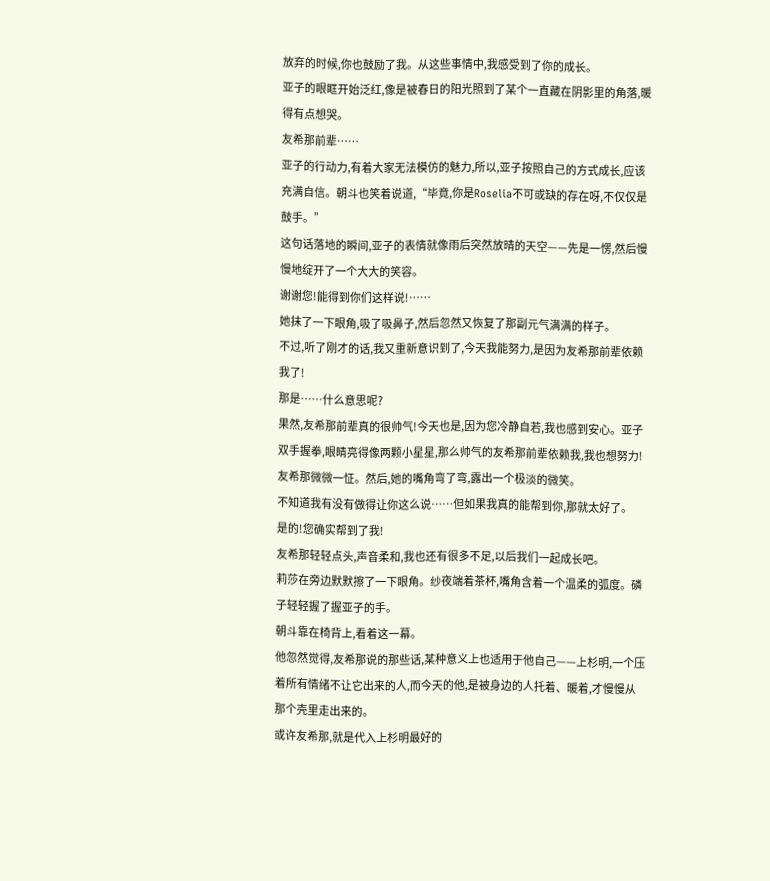放弃的时候,你也鼓励了我。从这些事情中,我感受到了你的成长。
亚子的眼眶开始泛红,像是被春日的阳光照到了某个一直藏在阴影里的角落,暖得有点想哭。
友希那前辈……
亚子的行动力,有着大家无法模仿的魅力,所以,亚子按照自己的方式成长,应该充满自信。朝斗也笑着说道,“毕竟,你是Roselia不可或缺的存在呀,不仅仅是鼓手。”
这句话落地的瞬间,亚子的表情就像雨后突然放晴的天空——先是一愣,然后慢慢地绽开了一个大大的笑容。
谢谢您!能得到你们这样说!……
她抹了一下眼角,吸了吸鼻子,然后忽然又恢复了那副元气满满的样子。
不过,听了刚才的话,我又重新意识到了,今天我能努力,是因为友希那前辈依赖我了!
那是……什么意思呢?
果然,友希那前辈真的很帅气!今天也是,因为您冷静自若,我也感到安心。亚子双手握拳,眼睛亮得像两颗小星星,那么帅气的友希那前辈依赖我,我也想努力!
友希那微微一怔。然后,她的嘴角弯了弯,露出一个极淡的微笑。
不知道我有没有做得让你这么说……但如果我真的能帮到你,那就太好了。
是的!您确实帮到了我!
友希那轻轻点头,声音柔和,我也还有很多不足,以后我们一起成长吧。
莉莎在旁边默默擦了一下眼角。纱夜端着茶杯,嘴角含着一个温柔的弧度。磷子轻轻握了握亚子的手。
朝斗靠在椅背上,看着这一幕。
他忽然觉得,友希那说的那些话,某种意义上也适用于他自己——上杉明,一个压着所有情绪不让它出来的人,而今天的他,是被身边的人托着、暖着,才慢慢从那个壳里走出来的。
或许友希那,就是代入上杉明最好的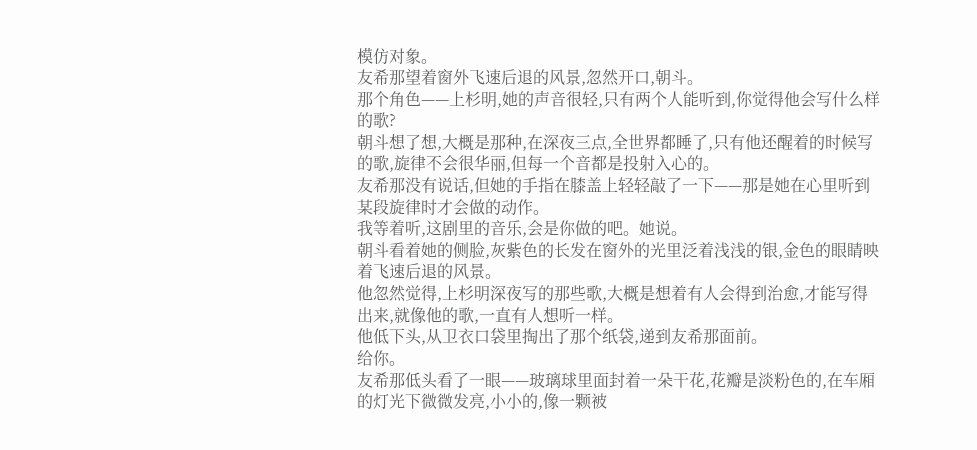模仿对象。
友希那望着窗外飞速后退的风景,忽然开口,朝斗。
那个角色——上杉明,她的声音很轻,只有两个人能听到,你觉得他会写什么样的歌?
朝斗想了想,大概是那种,在深夜三点,全世界都睡了,只有他还醒着的时候写的歌,旋律不会很华丽,但每一个音都是投射入心的。
友希那没有说话,但她的手指在膝盖上轻轻敲了一下——那是她在心里听到某段旋律时才会做的动作。
我等着听,这剧里的音乐,会是你做的吧。她说。
朝斗看着她的侧脸,灰紫色的长发在窗外的光里泛着浅浅的银,金色的眼睛映着飞速后退的风景。
他忽然觉得,上杉明深夜写的那些歌,大概是想着有人会得到治愈,才能写得出来,就像他的歌,一直有人想听一样。
他低下头,从卫衣口袋里掏出了那个纸袋,递到友希那面前。
给你。
友希那低头看了一眼——玻璃球里面封着一朵干花,花瓣是淡粉色的,在车厢的灯光下微微发亮,小小的,像一颗被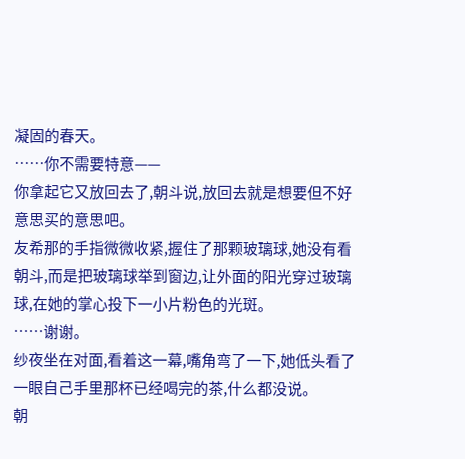凝固的春天。
……你不需要特意——
你拿起它又放回去了,朝斗说,放回去就是想要但不好意思买的意思吧。
友希那的手指微微收紧,握住了那颗玻璃球,她没有看朝斗,而是把玻璃球举到窗边,让外面的阳光穿过玻璃球,在她的掌心投下一小片粉色的光斑。
……谢谢。
纱夜坐在对面,看着这一幕,嘴角弯了一下,她低头看了一眼自己手里那杯已经喝完的茶,什么都没说。
朝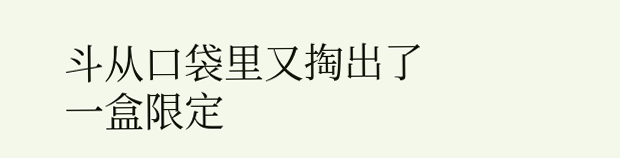斗从口袋里又掏出了一盒限定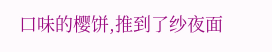口味的樱饼,推到了纱夜面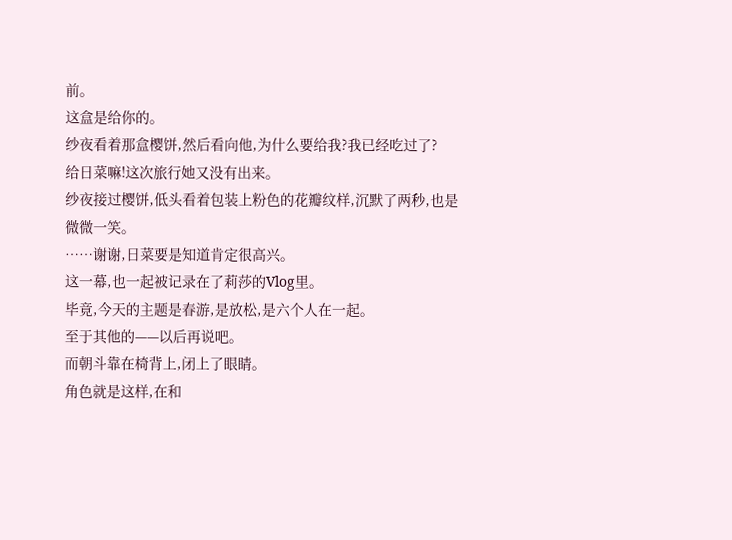前。
这盒是给你的。
纱夜看着那盒樱饼,然后看向他,为什么要给我?我已经吃过了?
给日菜嘛!这次旅行她又没有出来。
纱夜接过樱饼,低头看着包装上粉色的花瓣纹样,沉默了两秒,也是微微一笑。
……谢谢,日菜要是知道肯定很高兴。
这一幕,也一起被记录在了莉莎的Vlog里。
毕竟,今天的主题是春游,是放松,是六个人在一起。
至于其他的——以后再说吧。
而朝斗靠在椅背上,闭上了眼睛。
角色就是这样,在和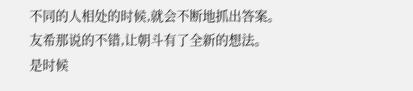不同的人相处的时候,就会不断地抓出答案。
友希那说的不错,让朝斗有了全新的想法。
是时候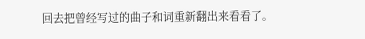回去把曾经写过的曲子和词重新翻出来看看了。